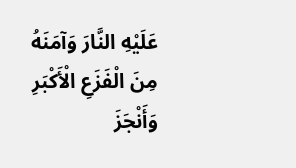عَلَيْهِ النَّارَ وَآمَنَهُ مِنَ الْفَزَعِ الْأَكْبَرِ وَأَنْجَزَ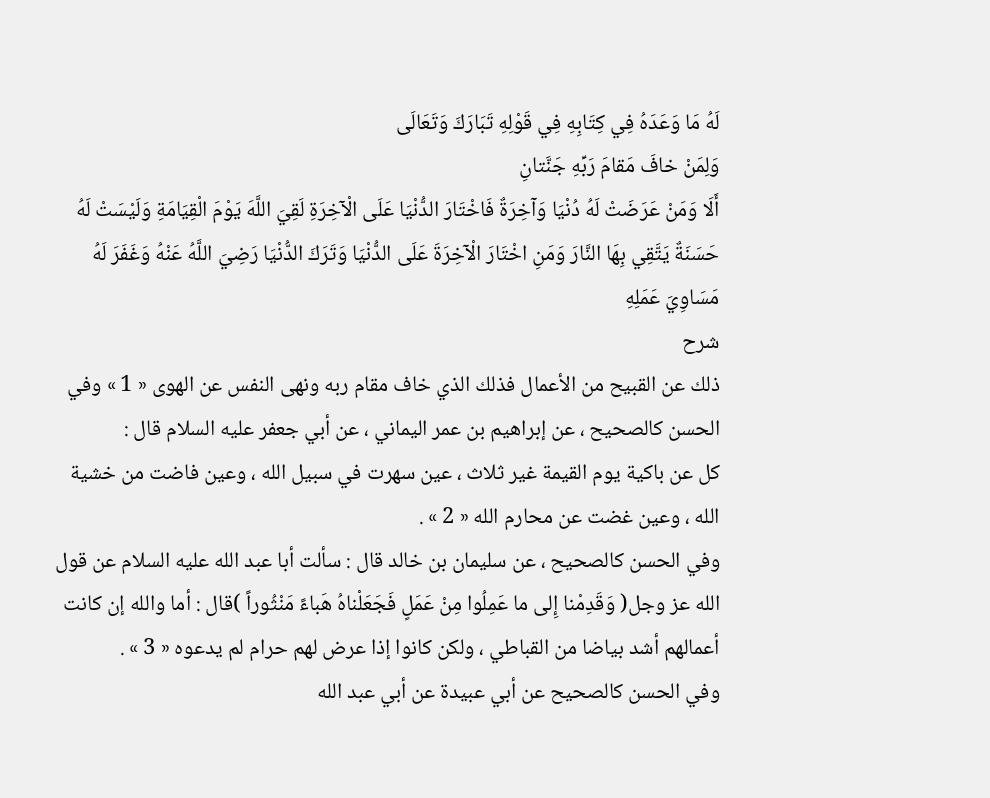لَهُ مَا وَعَدَهُ فِي كِتَابِهِ فِي قَوْلِهِ تَبَارَكَ وَتَعَالَى
وَلِمَنْ خافَ مَقامَ رَبِّهِ جَنَّتانِ
أَلَا وَمَنْ عَرَضَتْ لَهُ دُنْيَا وَآخِرَةٌ فَاخْتَارَ الدُّنْيَا عَلَى الْآخِرَةِ لَقِيَ اللَّهَ يَوْمَ الْقِيَامَةِ وَلَيْسَتْ لَهُ حَسَنَةٌ يَتَّقِي بِهَا النَّارَ وَمَنِ اخْتَارَ الْآخِرَةَ عَلَى الدُّنْيَا وَتَرَكَ الدُّنْيَا رَضِيَ اللَّهُ عَنْهُ وَغَفَرَ لَهُ مَسَاوِيَ عَمَلِهِ
شرح
ذلك عن القبيح من الأعمال فذلك الذي خاف مقام ربه ونهى النفس عن الهوى « 1 » وفي الحسن كالصحيح ، عن إبراهيم بن عمر اليماني ، عن أبي جعفر عليه السلام قال :
كل عن باكية يوم القيمة غير ثلاث ، عين سهرت في سبيل الله ، وعين فاضت من خشية الله ، وعين غضت عن محارم الله « 2 » .
وفي الحسن كالصحيح ، عن سليمان بن خالد قال : سألت أبا عبد الله عليه السلام عن قول الله عز وجل( وَقَدِمْنا إِلى ما عَمِلُوا مِنْ عَمَلٍ فَجَعَلْناهُ هَباءً مَنْثُوراً )قال : أما والله إن كانت أعمالهم أشد بياضا من القباطي ، ولكن كانوا إذا عرض لهم حرام لم يدعوه « 3 » .
وفي الحسن كالصحيح عن أبي عبيدة عن أبي عبد الله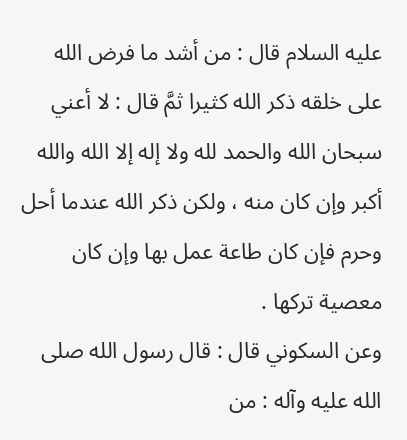عليه السلام قال : من أشد ما فرض الله على خلقه ذكر الله كثيرا ثمَّ قال : لا أعني سبحان الله والحمد لله ولا إله إلا الله والله أكبر وإن كان منه ، ولكن ذكر الله عندما أحل وحرم فإن كان طاعة عمل بها وإن كان معصية تركها .
وعن السكوني قال : قال رسول الله صلى الله عليه وآله : من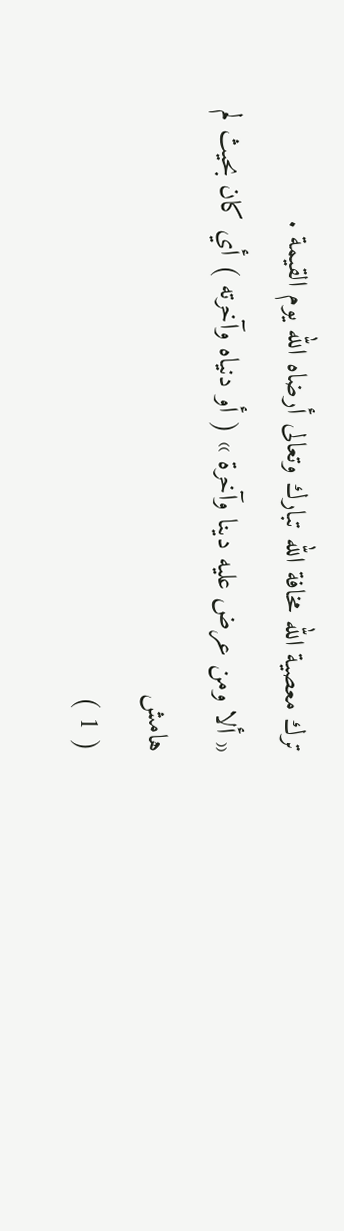ترك معصية الله مخافة الله تبارك وتعالى أرضاه الله يوم القيمة .
« ألا ومن عرض عليه دينا وآخرة » ( أو دنياه وآخرته ) أي كان بحيث لم
هامش
( 1 )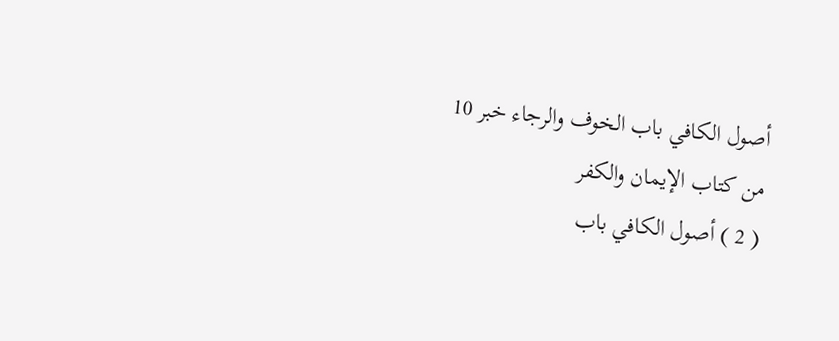أصول الكافي باب الخوف والرجاء خبر 10 من كتاب الإيمان والكفر
( 2 ) أصول الكافي باب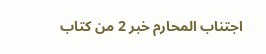اجتناب المحارم خبر 2 من كتاب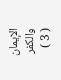الإيمان والكفر
( 3 )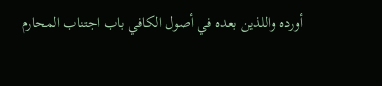أورده واللذين بعده في أصول الكافي باب اجتناب المحارم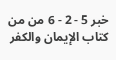خبر 5 - 2 - 6 من من كتاب الإيمان والكفر